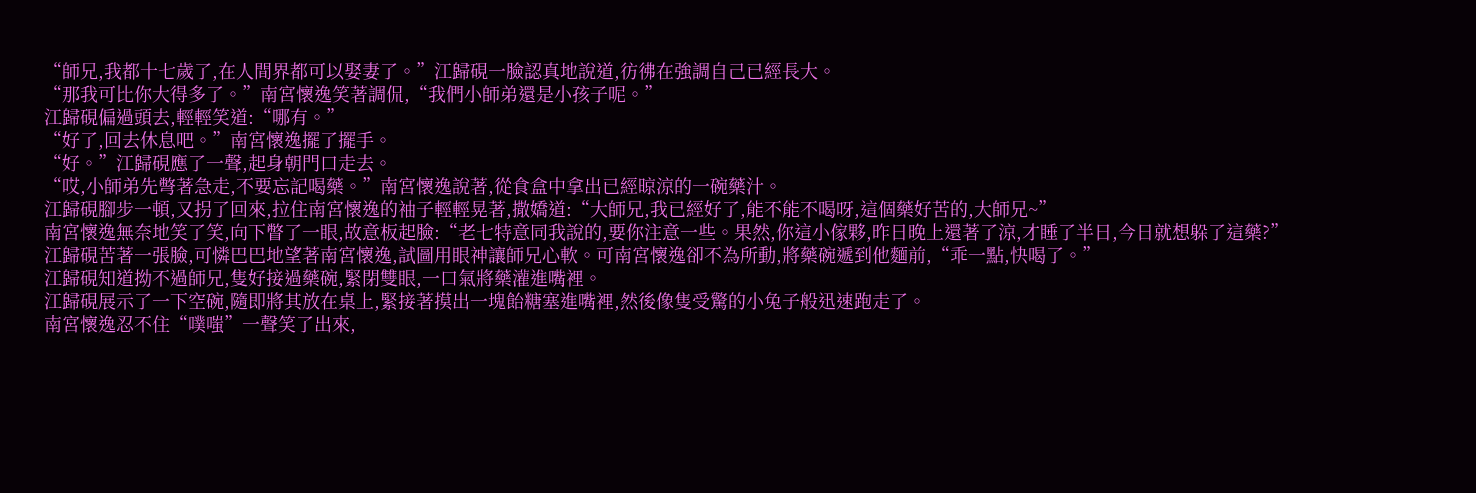“師兄,我都十七歲了,在人間界都可以娶妻了。”江歸硯一臉認真地說道,彷彿在強調自己已經長大。
“那我可比你大得多了。”南宮懷逸笑著調侃,“我們小師弟還是小孩子呢。”
江歸硯偏過頭去,輕輕笑道:“哪有。”
“好了,回去休息吧。”南宮懷逸擺了擺手。
“好。”江歸硯應了一聲,起身朝門口走去。
“哎,小師弟先彆著急走,不要忘記喝藥。”南宮懷逸說著,從食盒中拿出已經晾涼的一碗藥汁。
江歸硯腳步一頓,又拐了回來,拉住南宮懷逸的袖子輕輕晃著,撒嬌道:“大師兄,我已經好了,能不能不喝呀,這個藥好苦的,大師兄~”
南宮懷逸無奈地笑了笑,向下瞥了一眼,故意板起臉:“老七特意同我說的,要你注意一些。果然,你這小傢夥,昨日晚上還著了涼,才睡了半日,今日就想躲了這藥?”
江歸硯苦著一張臉,可憐巴巴地望著南宮懷逸,試圖用眼神讓師兄心軟。可南宮懷逸卻不為所動,將藥碗遞到他麵前,“乖一點,快喝了。”
江歸硯知道拗不過師兄,隻好接過藥碗,緊閉雙眼,一口氣將藥灌進嘴裡。
江歸硯展示了一下空碗,隨即將其放在桌上,緊接著摸出一塊飴糖塞進嘴裡,然後像隻受驚的小兔子般迅速跑走了。
南宮懷逸忍不住“噗嗤”一聲笑了出來,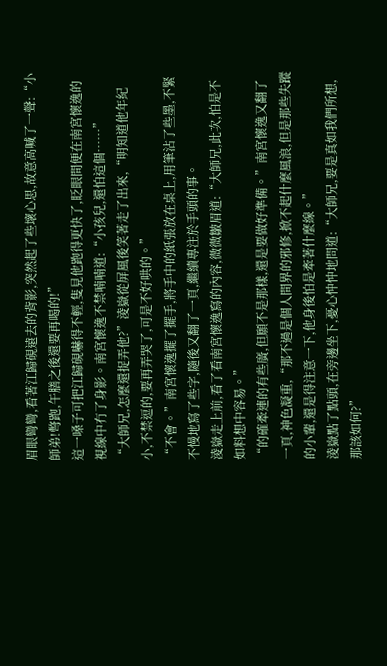眉眼彎彎,看著江歸硯遠去的背影,突然起了些壞心思,故意高喊了一聲:“小師弟!彆跑,午膳之後還要再喝的!”
這一嗓子可把江歸硯嚇得不輕,隻見他跑得更快了,眨眼間便在南宮懷逸的視線中冇了身影。南宮懷逸不禁喃喃道:“小孩兒,還怕這個……”
“大師兄,怎麼還捉弄他?”淩嶽從屏風後笑著走了出來,“明知道他年紀小,不禁逗的,要再弄哭了,可是不好哄的。”
“不會。”南宮懷逸擺了擺手,將手中的紙張放在桌上,用筆沾了些墨,不緊不慢地寫了些字,隨後又翻了一頁,繼續專注於手頭的事。
淩嶽走上前,看了看南宮懷逸寫的內容,微微皺眉道:“大師兄,此次,怕是不如料想中容易。”
“的確牽連的有些廣,但願不是那樣,還是要做好準備。”南宮懷逸又翻了一頁,神色凝重,“那不過是個人間界的邪修,掀不起什麼風浪,但是那些失蹤的小輩,還是得注意一下,他身後怕是牽著什麼線。”
淩嶽點了點頭,在旁邊坐下,憂心忡忡地問道:“大師兄,要是真如我們所想,那該如何?”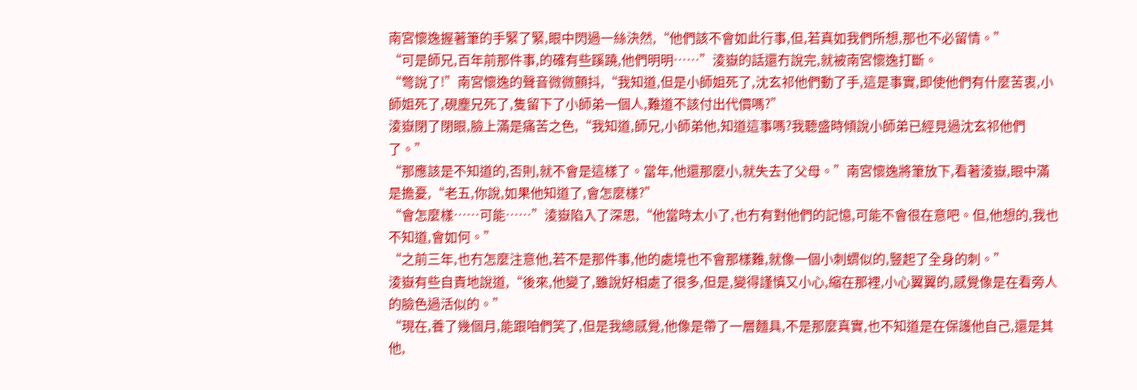南宮懷逸握著筆的手緊了緊,眼中閃過一絲決然,“他們該不會如此行事,但,若真如我們所想,那也不必留情。”
“可是師兄,百年前那件事,的確有些蹊蹺,他們明明……”淩嶽的話還冇說完,就被南宮懷逸打斷。
“彆說了!”南宮懷逸的聲音微微顫抖,“我知道,但是小師姐死了,沈玄祁他們動了手,這是事實,即使他們有什麼苦衷,小師姐死了,硯塵兄死了,隻留下了小師弟一個人,難道不該付出代價嗎?”
淩嶽閉了閉眼,臉上滿是痛苦之色,“我知道,師兄,小師弟他,知道這事嗎?我聽盛時傾說小師弟已經見過沈玄祁他們了。”
“那應該是不知道的,否則,就不會是這樣了。當年,他還那麼小,就失去了父母。”南宮懷逸將筆放下,看著淩嶽,眼中滿是擔憂,“老五,你說,如果他知道了,會怎麼樣?”
“會怎麼樣……可能……”淩嶽陷入了深思,“他當時太小了,也冇有對他們的記憶,可能不會很在意吧。但,他想的,我也不知道,會如何。”
“之前三年,也冇怎麼注意他,若不是那件事,他的處境也不會那樣難,就像一個小刺蝟似的,豎起了全身的刺。”
淩嶽有些自責地說道,“後來,他變了,雖說好相處了很多,但是,變得謹慎又小心,縮在那裡,小心翼翼的,感覺像是在看旁人的臉色過活似的。”
“現在,養了幾個月,能跟咱們笑了,但是我總感覺,他像是帶了一層麵具,不是那麼真實,也不知道是在保護他自己,還是其他,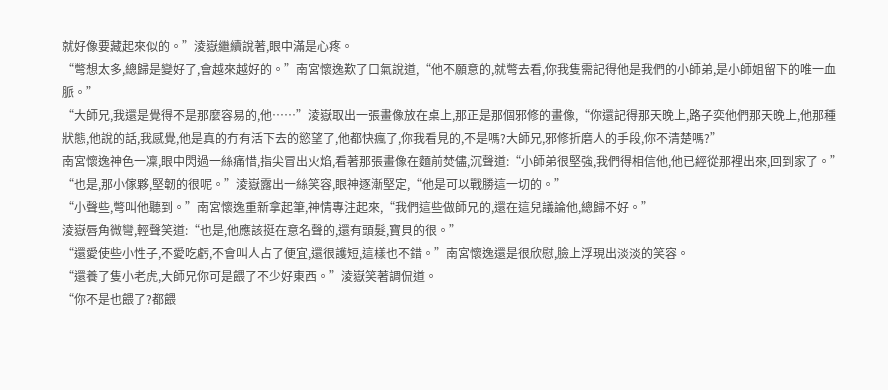就好像要藏起來似的。”淩嶽繼續說著,眼中滿是心疼。
“彆想太多,總歸是變好了,會越來越好的。”南宮懷逸歎了口氣說道,“他不願意的,就彆去看,你我隻需記得他是我們的小師弟,是小師姐留下的唯一血脈。”
“大師兄,我還是覺得不是那麼容易的,他……”淩嶽取出一張畫像放在桌上,那正是那個邪修的畫像,“你還記得那天晚上,路子奕他們那天晚上,他那種狀態,他說的話,我感覺,他是真的冇有活下去的慾望了,他都快瘋了,你我看見的,不是嗎?大師兄,邪修折磨人的手段,你不清楚嗎?”
南宮懷逸神色一凜,眼中閃過一絲痛惜,指尖冒出火焰,看著那張畫像在麵前焚儘,沉聲道:“小師弟很堅強,我們得相信他,他已經從那裡出來,回到家了。”
“也是,那小傢夥,堅韌的很呢。”淩嶽露出一絲笑容,眼神逐漸堅定,“他是可以戰勝這一切的。”
“小聲些,彆叫他聽到。”南宮懷逸重新拿起筆,神情專注起來,“我們這些做師兄的,還在這兒議論他,總歸不好。”
淩嶽唇角微彎,輕聲笑道:“也是,他應該挺在意名聲的,還有頭髮,寶貝的很。”
“還愛使些小性子,不愛吃虧,不會叫人占了便宜,還很護短,這樣也不錯。”南宮懷逸還是很欣慰,臉上浮現出淡淡的笑容。
“還養了隻小老虎,大師兄你可是餵了不少好東西。”淩嶽笑著調侃道。
“你不是也餵了?都餵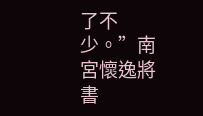了不少。”南宮懷逸將書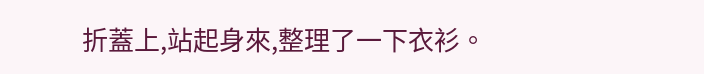折蓋上,站起身來,整理了一下衣衫。